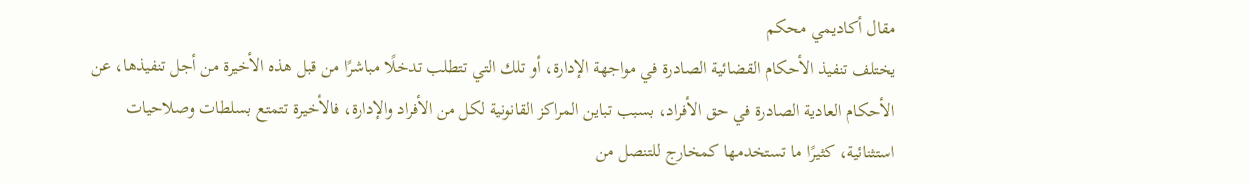مقال أكاديمي محكم
يختلف تنفيذ الأحكام القضائية الصادرة في مواجهة الإدارة، أو تلك التي تتطلب تدخلًا مباشرًا من قبل هذه الأخيرة من أجل تنفيذها، عن الأحكام العادية الصادرة في حق الأفراد، بسبب تباين المراكز القانونية لكل من الأفراد والإدارة، فالأخيرة تتمتع بسلطات وصلاحيات استثنائية، كثيرًا ما تستخدمها كمخارج للتنصل من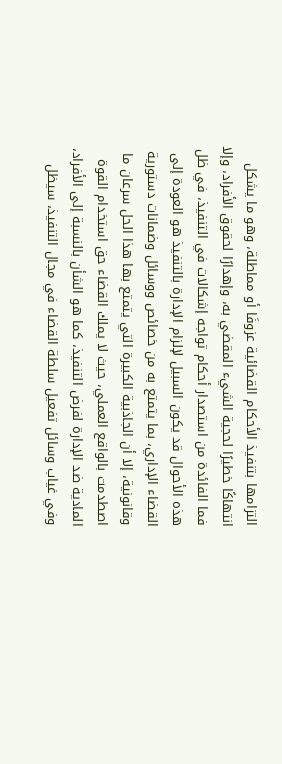التزامها بتنفيذ الأحكام القضائية عزوفَا أو مماطلة، وهو ما يشكل انتهاكًا خطيرًا لحجية الشيء المقضي به، وإهدارًا لحقوق الأفراد، وإلا فما الفائدة من استصدار أحكام تواجه إشكالات في التنفيذ، في ظل هذه الأحوال قد يكون السبيل لإلزام الإدارة بالتنفيذ هو العودة إلى القضاء الإداري، بما يتمتع به من خصائص ووسائل وضمانات دستورية وقانونية، إلا أن الجاذبية الكبيرة التي يتمتع بها هذا الحل سرعان ما اصطدمت بالواقع العملي، حيث لا يملك القضاء حق استخدام القوة المادية ضد الإدارة لفرض التنفيذ، كما هو الشأن بالنسبة إلى الأفراد، وفي غياب وسائل تفعيل سلطة القضاء في مجال التنفيذ، سيظل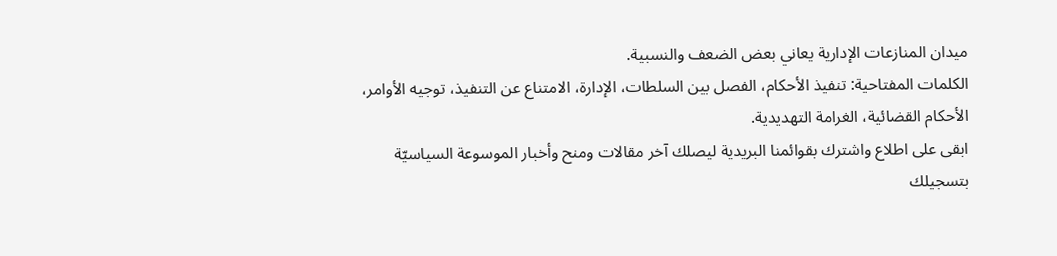ميدان المنازعات الإدارية يعاني بعض الضعف والنسبية.
الكلمات المفتاحية: تنفيذ الأحكام، الفصل بين السلطات، الإدارة، الامتناع عن التنفيذ، توجيه الأوامر، الأحكام القضائية، الغرامة التهديدية.
ابقى على اطلاع واشترك بقوائمنا البريدية ليصلك آخر مقالات ومنح وأخبار الموسوعة السياسيّة
بتسجيلك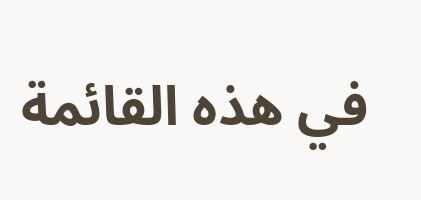في هذه القائمة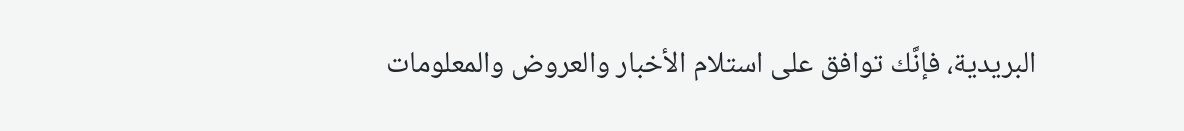البريدية، فإنَّك توافق على استلام الأخبار والعروض والمعلومات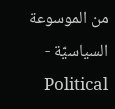من الموسوعة السياسيّة - Political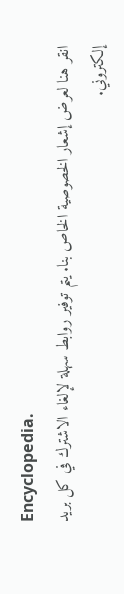Encyclopedia.
انقر هنا لعرض إشعار الخصوصية الخاص بنا. يتم توفير روابط سهلة لإلغاء الاشترك في كل بريد إلكتروني.